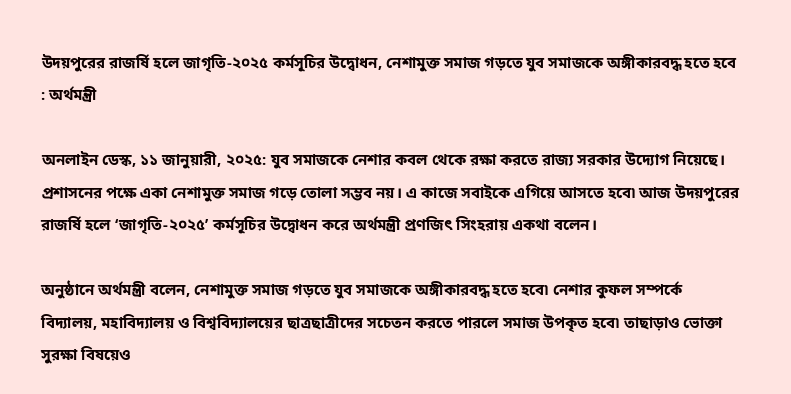উদয়পুরের রাজর্ষি হলে জাগৃতি-২০২৫ কর্মসূচির উদ্বোধন, নেশামুক্ত সমাজ গড়তে যুব সমাজকে অঙ্গীকারবদ্ধ হতে হবে : অর্থমন্ত্রী

অনলাইন ডেস্ক, ১১ জানুয়ারী, ২০২৫: যুব সমাজকে নেশার কবল থেকে রক্ষা করতে রাজ্য সরকার উদ্যোগ নিয়েছে। প্রশাসনের পক্ষে একা নেশামুক্ত সমাজ গড়ে তোলা সম্ভব নয়। এ কাজে সবাইকে এগিয়ে আসতে হবে৷ আজ উদয়পুরের রাজর্ষি হলে ‘জাগৃতি-২০২৫’ কর্মসূচির উদ্বোধন করে অর্থমন্ত্রী প্রণজিৎ সিংহরায় একথা বলেন।

অনুষ্ঠানে অর্থমন্ত্রী বলেন, নেশামুক্ত সমাজ গড়তে যুব সমাজকে অঙ্গীকারবদ্ধ হতে হবে৷ নেশার কুফল সম্পর্কে বিদ্যালয়, মহাবিদ্যালয় ও বিশ্ববিদ্যালয়ের ছাত্রছাত্রীদের সচেতন করতে পারলে সমাজ উপকৃত হবে৷ তাছাড়াও ভোক্তা সুরক্ষা বিষয়েও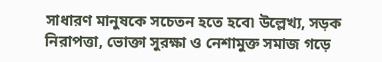সাধারণ মানুষকে সচেতন হতে হবে৷ উল্লেখ্য, সড়ক নিরাপত্তা, ভোক্তা সুরক্ষা ও নেশামুক্ত সমাজ গড়ে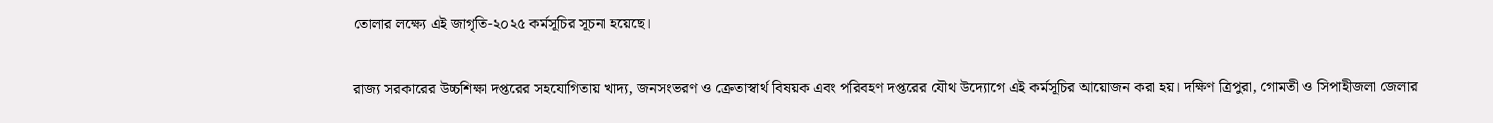তোলার লক্ষ্যে এই জাগৃতি-২০২৫ কর্মসূচির সূচনা হয়েছে।

রাজ্য সরকারের উচ্চশিক্ষা দপ্তরের সহযোগিতায় খাদ্য, জনসংভরণ ও ক্রেতাস্বার্থ বিষয়ক এবং পরিবহণ দপ্তরের যৌথ উদ্যোগে এই কর্মসূচির আয়োজন করা হয়। দক্ষিণ ত্রিপুরা, গোমতী ও সিপাহীজলা জেলার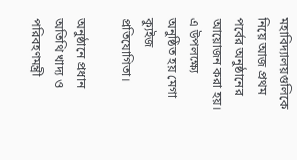মহাবিদ্যালয়গুলিকে নিয়ে আজ প্রথম পর্বের অনুষ্ঠানের আয়োজন করা হয়। এ উপলক্ষ্যে অনুষ্ঠিত হয় মেগা ক্যুইজ প্রতিযোগিতা।

অনুষ্ঠানে প্রধান অতিথি খাদ্য ও পরিবহণমন্ত্রী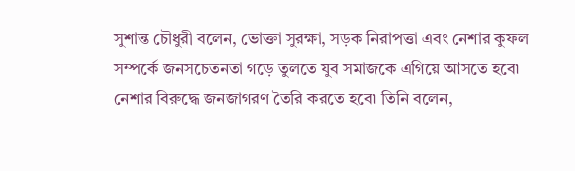সুশান্ত চৌধুরী বলেন, ভোক্তা সুরক্ষা, সড়ক নিরাপত্তা এবং নেশার কুফল সম্পর্কে জনসচেতনতা গড়ে তুলতে যুব সমাজকে এগিয়ে আসতে হবে৷ নেশার বিরুদ্ধে জনজাগরণ তৈরি করতে হবে৷ তিনি বলেন,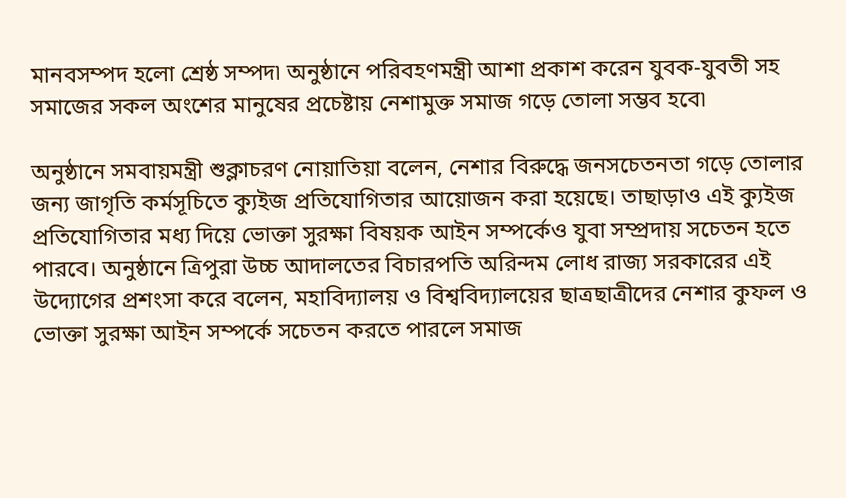মানবসম্পদ হলো শ্রেষ্ঠ সম্পদ৷ অনুষ্ঠানে পরিবহণমন্ত্রী আশা প্রকাশ করেন যুবক-যুবতী সহ সমাজের সকল অংশের মানুষের প্রচেষ্টায় নেশামুক্ত সমাজ গড়ে তোলা সম্ভব হবে৷

অনুষ্ঠানে সমবায়মন্ত্রী শুক্লাচরণ নোয়াতিয়া বলেন, নেশার বিরুদ্ধে জনসচেতনতা গড়ে তোলার জন্য জাগৃতি কর্মসূচিতে ক্যুইজ প্রতিযোগিতার আয়োজন করা হয়েছে। তাছাড়াও এই ক্যুইজ প্রতিযোগিতার মধ্য দিয়ে ভোক্তা সুরক্ষা বিষয়ক আইন সম্পর্কেও যুবা সম্প্রদায় সচেতন হতে পারবে। অনুষ্ঠানে ত্রিপুরা উচ্চ আদালতের বিচারপতি অরিন্দম লোধ রাজ্য সরকারের এই উদ্যোগের প্রশংসা করে বলেন, মহাবিদ্যালয় ও বিশ্ববিদ্যালয়ের ছাত্রছাত্রীদের নেশার কুফল ও ভোক্তা সুরক্ষা আইন সম্পর্কে সচেতন করতে পারলে সমাজ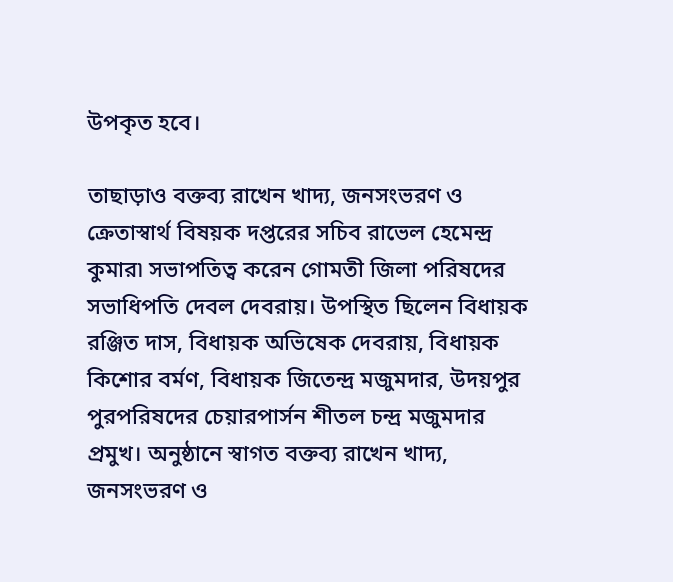উপকৃত হবে।

তাছাড়াও বক্তব্য রাখেন খাদ্য, জনসংভরণ ও ক্রেতাস্বার্থ বিষয়ক দপ্তরের সচিব রাভেল হেমেন্দ্র কুমার৷ সভাপতিত্ব করেন গোমতী জিলা পরিষদের সভাধিপতি দেবল দেবরায়। উপস্থিত ছিলেন বিধায়ক রঞ্জিত দাস, বিধায়ক অভিষেক দেবরায়, বিধায়ক কিশোর বর্মণ, বিধায়ক জিতেন্দ্ৰ মজুমদার, উদয়পুর পুরপরিষদের চেয়ারপার্সন শীতল চন্দ্র মজুমদার প্রমুখ। অনুষ্ঠানে স্বাগত বক্তব্য রাখেন খাদ্য, জনসংভরণ ও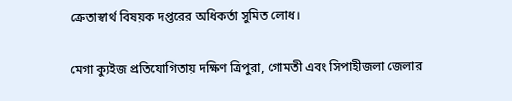ক্রেতাস্বার্থ বিষয়ক দপ্তরের অধিকর্তা সুমিত লোধ।

মেগা ক্যুইজ প্রতিযোগিতায় দক্ষিণ ত্রিপুরা, গোমতী এবং সিপাহীজলা জেলার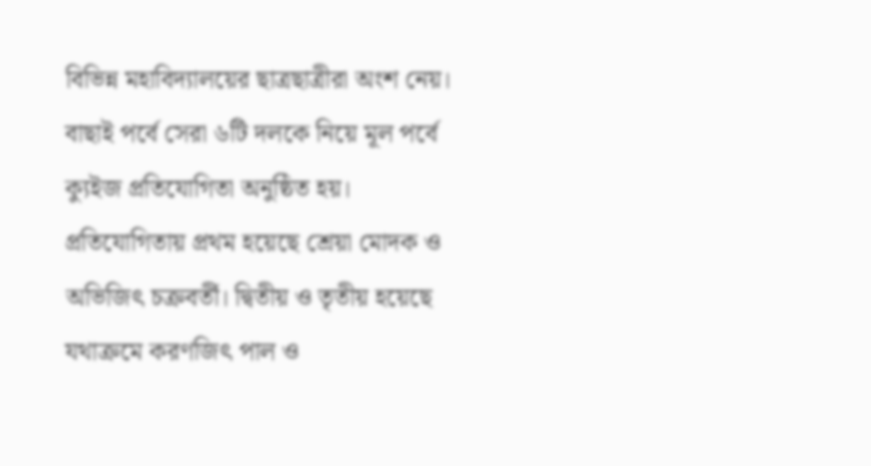বিভিন্ন মহাবিদ্যালয়ের ছাত্রছাত্রীরা অংশ নেয়। বাছাই পর্বে সেরা ৬টি দলকে নিয়ে মূল পর্বে ক্যুইজ প্রতিযোগিতা অনুষ্ঠিত হয়। প্রতিযোগিতায় প্রথম হয়েছে শ্রেয়া মোদক ও অভিজিৎ চক্রবর্তী। দ্বিতীয় ও তৃতীয় হয়েছে যথাক্রমে করণজিৎ পাল ও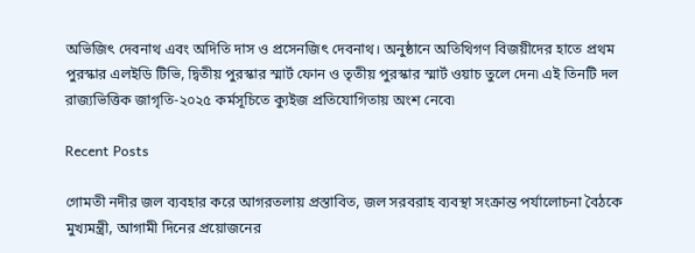অভিজিৎ দেবনাথ এবং অদিতি দাস ও প্রসেনজিৎ দেবনাথ। অনুষ্ঠানে অতিথিগণ বিজয়ীদের হাতে প্রথম পুরস্কার এলইডি টিভি, দ্বিতীয় পুরস্কার স্মার্ট ফোন ও তৃতীয় পুরস্কার স্মার্ট ওয়াচ তুলে দেন৷ এই তিনটি দল রাজ্যভিত্তিক জাগৃতি-২০২৫ কর্মসূচিতে ক্যুইজ প্রতিযোগিতায় অংশ নেবে৷

Recent Posts

গোমতী নদীর জল ব্যবহার করে আগরতলায় প্রস্তাবিত, জল সরবরাহ ব্যবস্থা সংক্রান্ত পর্যালোচনা বৈঠকে মুখ্যমন্ত্রী, আগামী দিনের প্রয়োজনের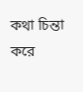কথা চিন্তা করে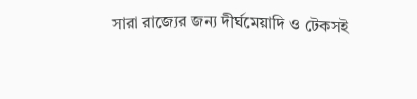সারা রাজ্যের জন্য দীর্ঘমেয়াদি ও টেকসই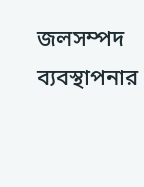জলসম্পদ ব্যবস্থাপনার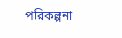পরিকল্পনা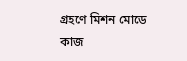গ্রহণে মিশন মোডে কাজ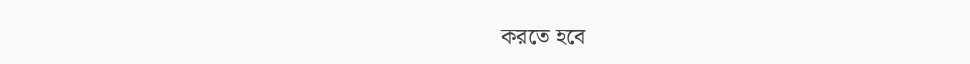করতে হবে